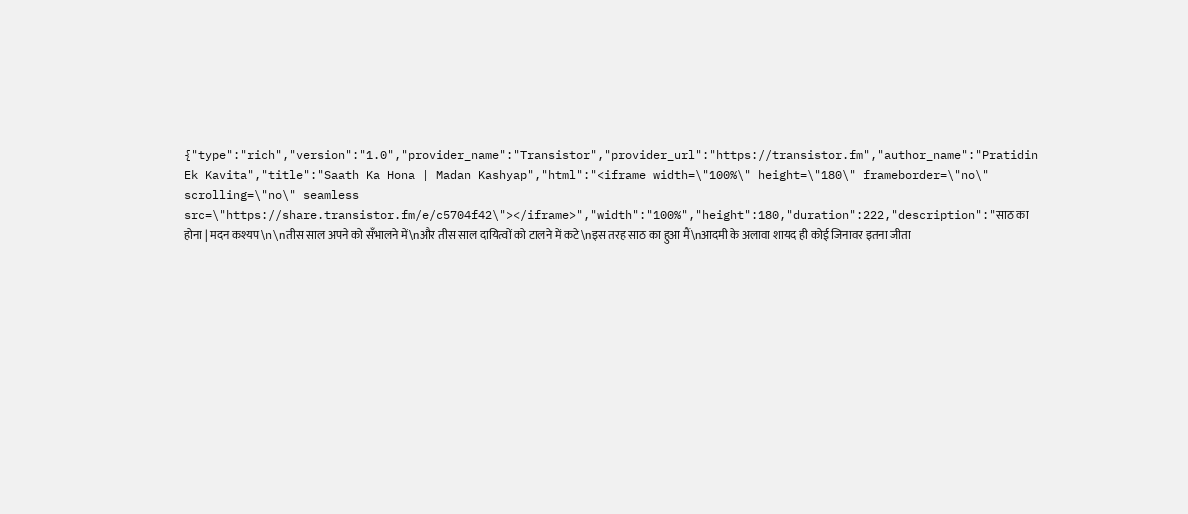{"type":"rich","version":"1.0","provider_name":"Transistor","provider_url":"https://transistor.fm","author_name":"Pratidin Ek Kavita","title":"Saath Ka Hona | Madan Kashyap","html":"<iframe width=\"100%\" height=\"180\" frameborder=\"no\" scrolling=\"no\" seamless src=\"https://share.transistor.fm/e/c5704f42\"></iframe>","width":"100%","height":180,"duration":222,"description":"साठ का होना | मदन कश्यप\n\nतीस साल अपने को सँभालने में\nऔर तीस साल दायित्वों को टालने में कटे\nइस तरह साठ का हुआ मैं\nआदमी के अलावा शायद ही कोई जिनावर इतना जीता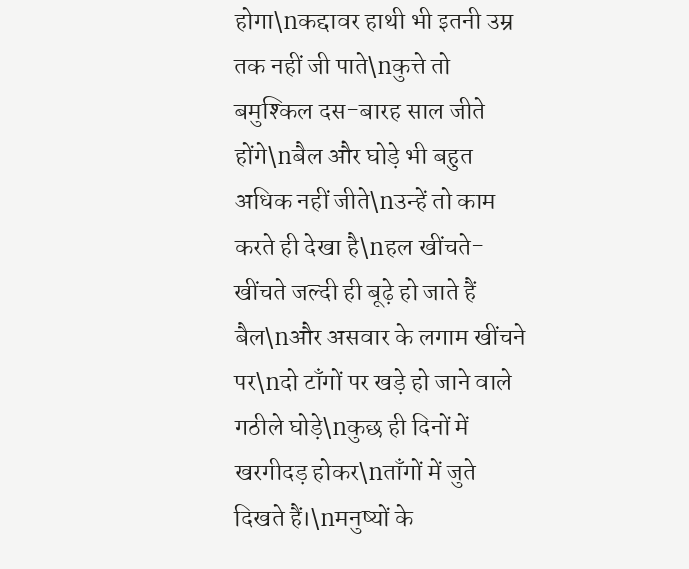होगा\nकद्दावर हाथी भी इतनी उम्र तक नहीं जी पाते\nकुत्ते तो बमुश्किल दस-बारह साल जीते होंगे\nबैल और घोड़े भी बहुत अधिक नहीं जीते\nउन्हें तो काम करते ही देखा है\nहल खींचते-खींचते जल्दी ही बूढ़े हो जाते हैं बैल\nऔर असवार के लगाम खींचने पर\nदो टाँगों पर खड़े हो जाने वाले गठीले घोड़े\nकुछ ही दिनों में खरगीदड़ होकर\nताँगों में जुते दिखते हैं।\nमनुष्यों के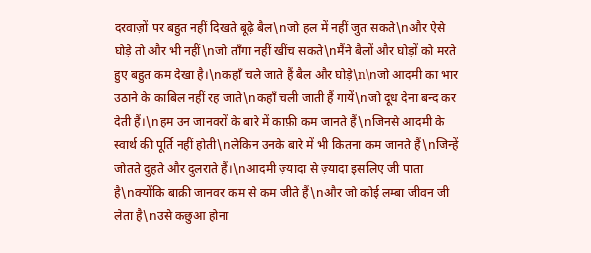दरवाज़ों पर बहुत नहीं दिखते बूढ़े बैल\nजो हल में नहीं जुत सकते\nऔर ऐसे घोड़े तो और भी नहीं\nजो ताँगा नहीं खींच सकते\nमैंने बैलों और घोड़ों को मरते हुए बहुत कम देखा है।\nकहाँ चले जाते हैं बैल और घोड़े\n\nजो आदमी का भार उठाने के काबिल नहीं रह जाते\nकहाँ चली जाती हैं गायें\nजो दूध देना बन्द कर देती हैं।\nहम उन जानवरों के बारे में काफ़ी कम जानते हैं\nजिनसे आदमी के स्वार्थ की पूर्ति नहीं होती\nलेकिन उनके बारे में भी कितना कम जानते हैं\nजिन्हें जोतते दुहते और दुलराते हैं।\nआदमी ज़्यादा से ज़्यादा इसलिए जी पाता है\nक्योंकि बाक़ी जानवर कम से कम जीते हैं\nऔर जो कोई लम्बा जीवन जी लेता है\nउसे कछुआ होना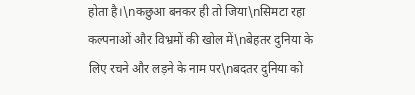होता है।\nकछुआ बनकर ही तो जिया\nसिमटा रहा कल्पनाओं और विभ्रमों की खोल में\nबेहतर दुनिया के लिए रचने और लड़ने के नाम पर\nबदतर दुनिया को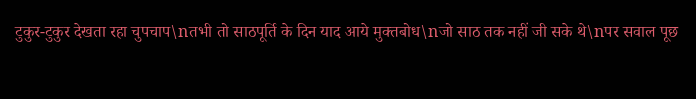टुकुर-टुकुर देखता रहा चुपचाप\nतभी तो साठपूर्ति के दिन याद आये मुक्तबोध\nजो साठ तक नहीं जी सके थे\nपर सवाल पूछ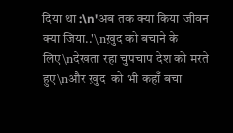दिया था :\n'अब तक क्या किया जीवन क्या जिया..'\nख़ुद को बचाने के लिए\nदेखता रहा चुपचाप देश को मरते हुए\nऔर ख़ुद  को भी कहाँ बचा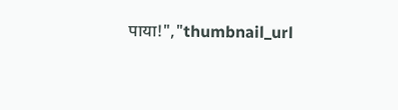पाया!","thumbnail_url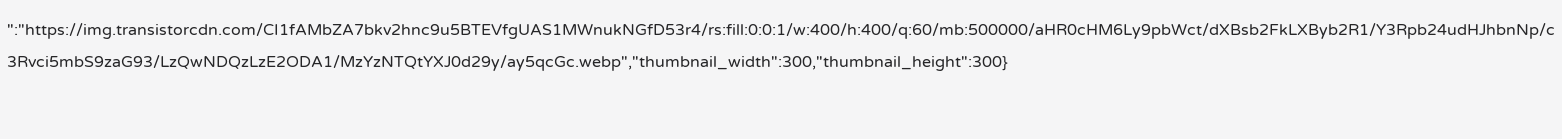":"https://img.transistorcdn.com/CI1fAMbZA7bkv2hnc9u5BTEVfgUAS1MWnukNGfD53r4/rs:fill:0:0:1/w:400/h:400/q:60/mb:500000/aHR0cHM6Ly9pbWct/dXBsb2FkLXByb2R1/Y3Rpb24udHJhbnNp/c3Rvci5mbS9zaG93/LzQwNDQzLzE2ODA1/MzYzNTQtYXJ0d29y/ay5qcGc.webp","thumbnail_width":300,"thumbnail_height":300}